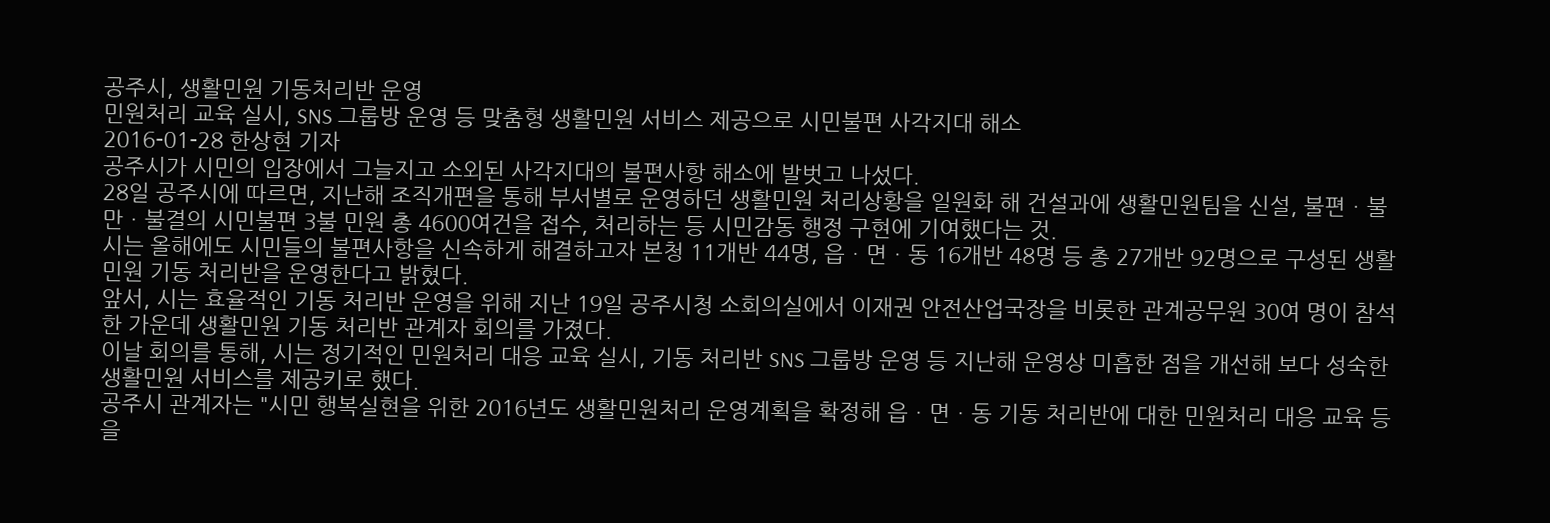공주시, 생활민원 기동처리반 운영
민원처리 교육 실시, SNS 그룹방 운영 등 맞춤형 생활민원 서비스 제공으로 시민불편 사각지대 해소
2016-01-28 한상현 기자
공주시가 시민의 입장에서 그늘지고 소외된 사각지대의 불편사항 해소에 발벗고 나섰다.
28일 공주시에 따르면, 지난해 조직개편을 통해 부서별로 운영하던 생활민원 처리상황을 일원화 해 건설과에 생활민원팀을 신설, 불편ㆍ불만ㆍ불결의 시민불편 3불 민원 총 4600여건을 접수, 처리하는 등 시민감동 행정 구현에 기여했다는 것.
시는 올해에도 시민들의 불편사항을 신속하게 해결하고자 본청 11개반 44명, 읍ㆍ면ㆍ동 16개반 48명 등 총 27개반 92명으로 구성된 생활민원 기동 처리반을 운영한다고 밝혔다.
앞서, 시는 효율적인 기동 처리반 운영을 위해 지난 19일 공주시청 소회의실에서 이재권 안전산업국장을 비롯한 관계공무원 30여 명이 참석한 가운데 생활민원 기동 처리반 관계자 회의를 가졌다.
이날 회의를 통해, 시는 정기적인 민원처리 대응 교육 실시, 기동 처리반 SNS 그룹방 운영 등 지난해 운영상 미흡한 점을 개선해 보다 성숙한 생활민원 서비스를 제공키로 했다.
공주시 관계자는 "시민 행복실현을 위한 2016년도 생활민원처리 운영계획을 확정해 읍ㆍ면ㆍ동 기동 처리반에 대한 민원처리 대응 교육 등을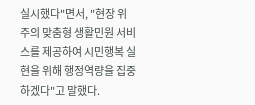실시했다"면서, "현장 위주의 맞춤형 생활민원 서비스를 제공하여 시민행복 실현을 위해 행정역량을 집중 하겠다"고 말했다.